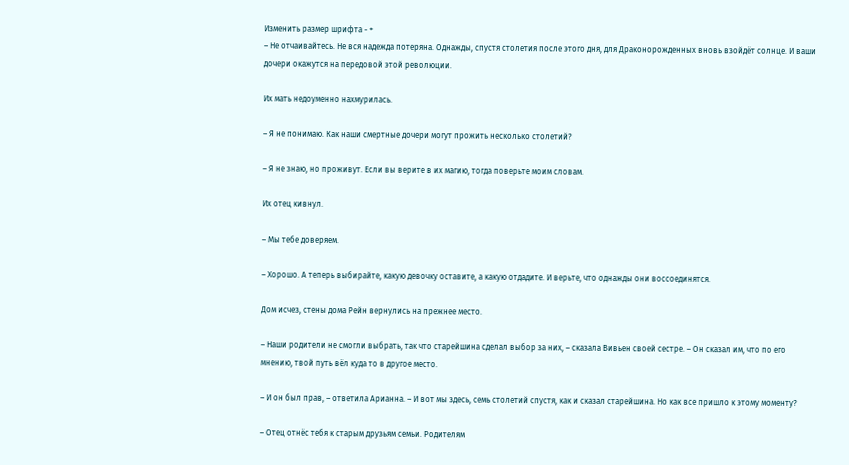Изменить размер шрифта - +
– Не отчаивайтесь. Не вся надежда потеряна. Однажды, спустя столетия после этого дня, для Драконорожденных вновь взойдёт солнце. И ваши дочери окажутся на передовой этой революции.

Их мать недоуменно нахмурилась.

– Я не понимаю. Как наши смертные дочери могут прожить несколько столетий?

– Я не знаю, но проживут. Если вы верите в их магию, тогда поверьте моим словам.

Их отец кивнул.

– Мы тебе доверяем.

– Хорошо. А теперь выбирайте, какую девочку оставите, а какую отдадите. И верьте, что однажды они воссоединятся.

Дом исчез, стены дома Рейн вернулись на прежнее место.

– Наши родители не смогли выбрать, так что старейшина сделал выбор за них, – сказала Вивьен своей сестре. – Он сказал им, что по его мнению, твой путь вёл куда то в другое место.

– И он был прав, – ответила Арианна. – И вот мы здесь, семь столетий спустя, как и сказал старейшина. Но как все пришло к этому моменту?

– Отец отнёс тебя к старым друзьям семьи. Родителям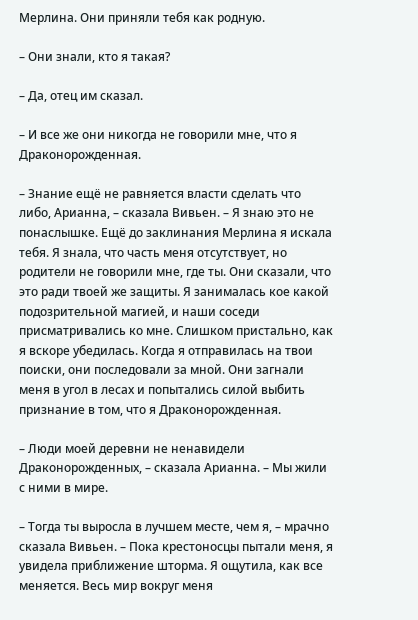Мерлина. Они приняли тебя как родную.

– Они знали, кто я такая?

– Да, отец им сказал.

– И все же они никогда не говорили мне, что я Драконорожденная.

– Знание ещё не равняется власти сделать что либо, Арианна, – сказала Вивьен. – Я знаю это не понаслышке. Ещё до заклинания Мерлина я искала тебя. Я знала, что часть меня отсутствует, но родители не говорили мне, где ты. Они сказали, что это ради твоей же защиты. Я занималась кое какой подозрительной магией, и наши соседи присматривались ко мне. Слишком пристально, как я вскоре убедилась. Когда я отправилась на твои поиски, они последовали за мной. Они загнали меня в угол в лесах и попытались силой выбить признание в том, что я Драконорожденная.

– Люди моей деревни не ненавидели Драконорожденных, – сказала Арианна. – Мы жили с ними в мире.

– Тогда ты выросла в лучшем месте, чем я, – мрачно сказала Вивьен. – Пока крестоносцы пытали меня, я увидела приближение шторма. Я ощутила, как все меняется. Весь мир вокруг меня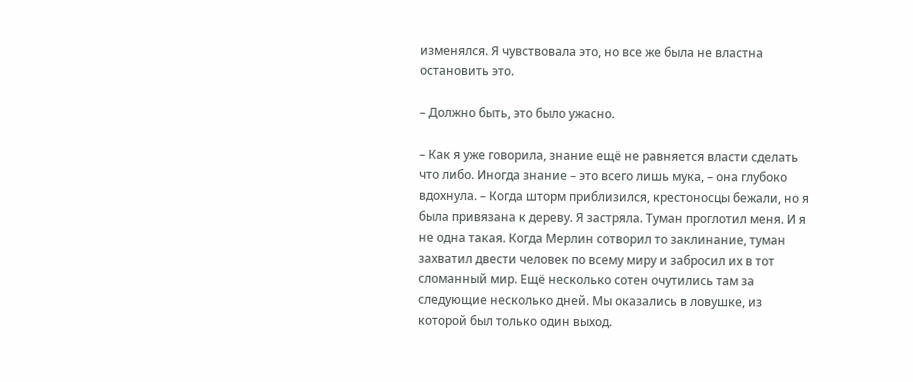изменялся. Я чувствовала это, но все же была не властна остановить это.

– Должно быть, это было ужасно.

– Как я уже говорила, знание ещё не равняется власти сделать что либо. Иногда знание – это всего лишь мука, – она глубоко вдохнула. – Когда шторм приблизился, крестоносцы бежали, но я была привязана к дереву. Я застряла. Туман проглотил меня. И я не одна такая. Когда Мерлин сотворил то заклинание, туман захватил двести человек по всему миру и забросил их в тот сломанный мир. Ещё несколько сотен очутились там за следующие несколько дней. Мы оказались в ловушке, из которой был только один выход.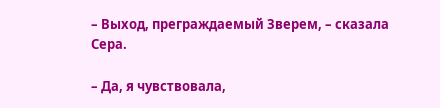– Выход, преграждаемый Зверем, – сказала Сера.

– Да, я чувствовала,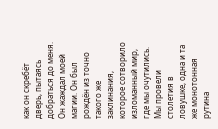как он скребёт дверь, пытаясь добраться до меня. Он жаждал моей магии. Он был рождён из точно такого же заклинания, которое сотворило изломанный мир, где мы очутились. Мы провели столетия в ловушке, одна и та же монотонная рутина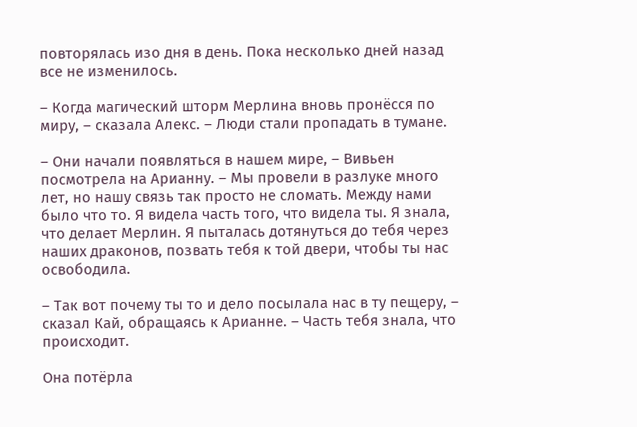повторялась изо дня в день. Пока несколько дней назад все не изменилось.

– Когда магический шторм Мерлина вновь пронёсся по миру, – сказала Алекс. – Люди стали пропадать в тумане.

– Они начали появляться в нашем мире, – Вивьен посмотрела на Арианну. – Мы провели в разлуке много лет, но нашу связь так просто не сломать. Между нами было что то. Я видела часть того, что видела ты. Я знала, что делает Мерлин. Я пыталась дотянуться до тебя через наших драконов, позвать тебя к той двери, чтобы ты нас освободила.

– Так вот почему ты то и дело посылала нас в ту пещеру, – сказал Кай, обращаясь к Арианне. – Часть тебя знала, что происходит.

Она потёрла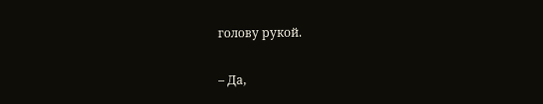голову рукой.

– Да,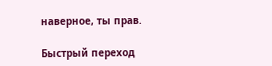наверное, ты прав.

Быстрый переход